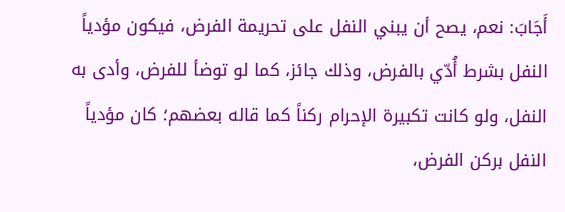أَجَابَ: نعم، يصح أن يبني النفل على تحريمة الفرض، فيكون مؤدياً النفل بشرط أُدّي بالفرض، وذلك جائز، كما لو توضأ للفرض، وأدى به النفل، ولو كانت تكبيرة الإحرام ركناً كما قاله بعضهم؛ كان مؤدياً النفل بركن الفرض،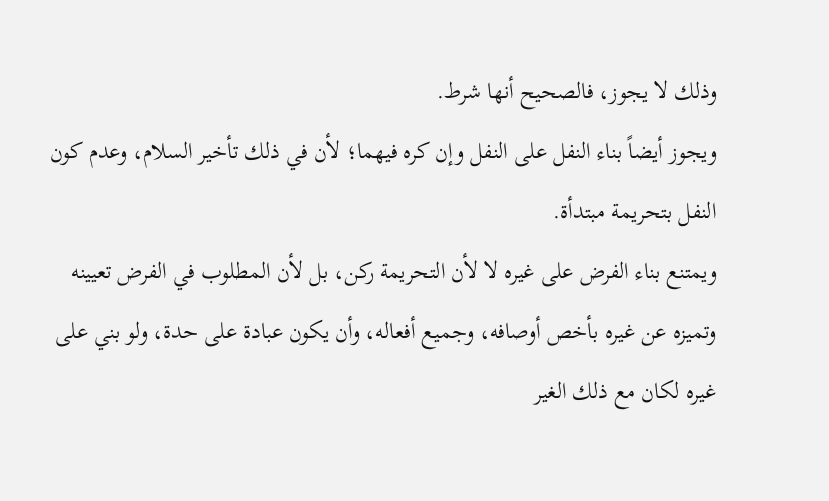وذلك لا يجوز، فالصحيح أنها شرط.
ويجوز أيضاً بناء النفل على النفل وإن كره فيهما؛ لأن في ذلك تأخير السلام، وعدم كون النفل بتحريمة مبتدأة.
ويمتنع بناء الفرض على غيره لا لأن التحريمة ركن، بل لأن المطلوب في الفرض تعيينه وتميزه عن غيره بأخص أوصافه، وجميع أفعاله، وأن يكون عبادة على حدة، ولو بني على غيره لكان مع ذلك الغير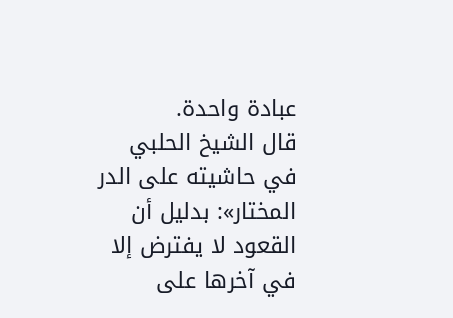عبادة واحدة.
قال الشيخ الحلبي في حاشيته على الدر المختار»: بدليل أن القعود لا يفترض إلا في آخرها على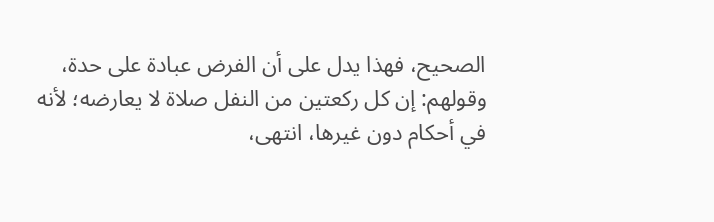الصحيح، فهذا يدل على أن الفرض عبادة على حدة، وقولهم: إن كل ركعتين من النفل صلاة لا يعارضه؛ لأنه في أحكام دون غيرها، انتهى،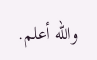والله أعلم.